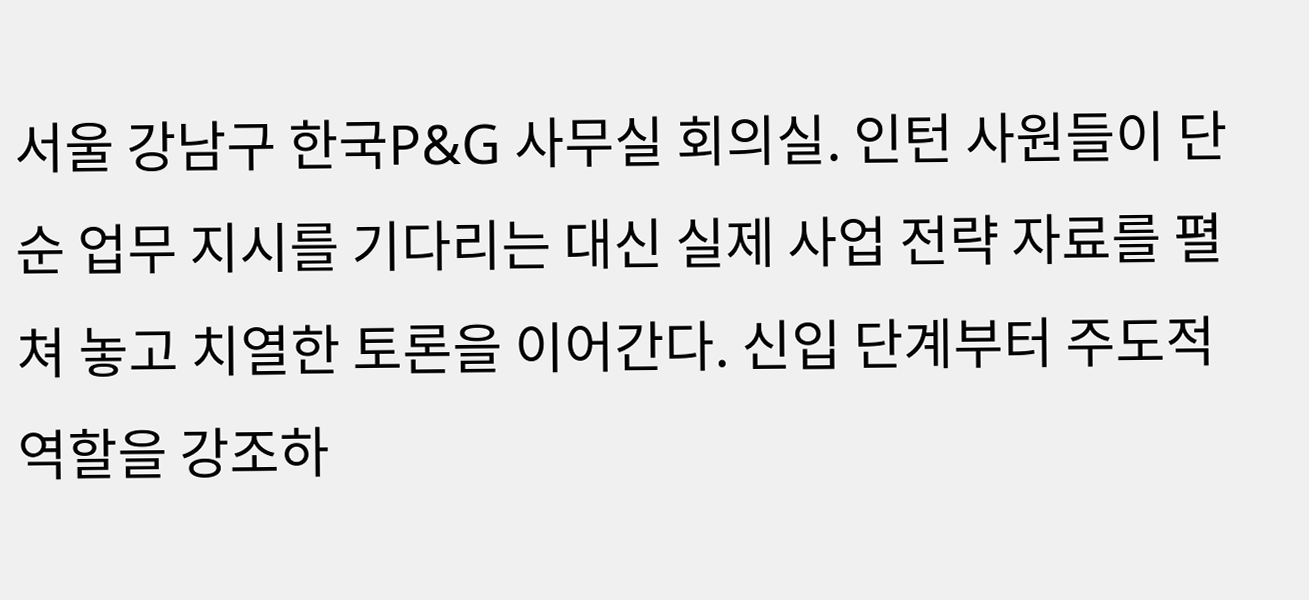서울 강남구 한국P&G 사무실 회의실. 인턴 사원들이 단순 업무 지시를 기다리는 대신 실제 사업 전략 자료를 펼쳐 놓고 치열한 토론을 이어간다. 신입 단계부터 주도적 역할을 강조하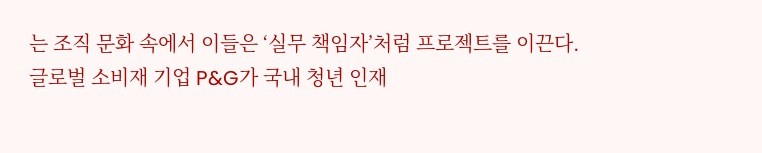는 조직 문화 속에서 이들은 ‘실무 책임자’처럼 프로젝트를 이끈다. 글로벌 소비재 기업 P&G가 국내 청년 인재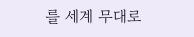를 세계 무대로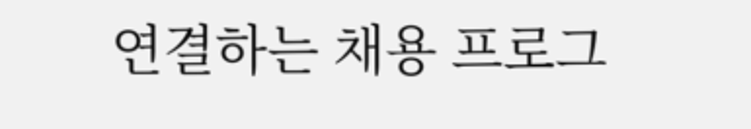연결하는 채용 프로그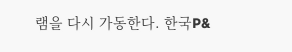램을 다시 가동한다. 한국P&